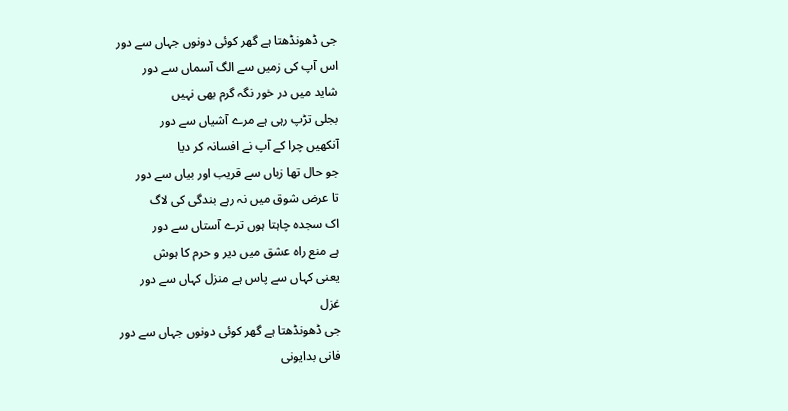جی ڈھونڈھتا ہے گھر کوئی دونوں جہاں سے دور
اس آپ کی زمیں سے الگ آسماں سے دور
شاید میں در خور نگہ گرم بھی نہیں
بجلی تڑپ رہی ہے مرے آشیاں سے دور
آنکھیں چرا کے آپ نے افسانہ کر دیا
جو حال تھا زباں سے قریب اور بیاں سے دور
تا عرض شوق میں نہ رہے بندگی کی لاگ
اک سجدہ چاہتا ہوں ترے آستاں سے دور
ہے منع راہ عشق میں دیر و حرم کا ہوش
یعنی کہاں سے پاس ہے منزل کہاں سے دور
غزل
جی ڈھونڈھتا ہے گھر کوئی دونوں جہاں سے دور
فانی بدایونی